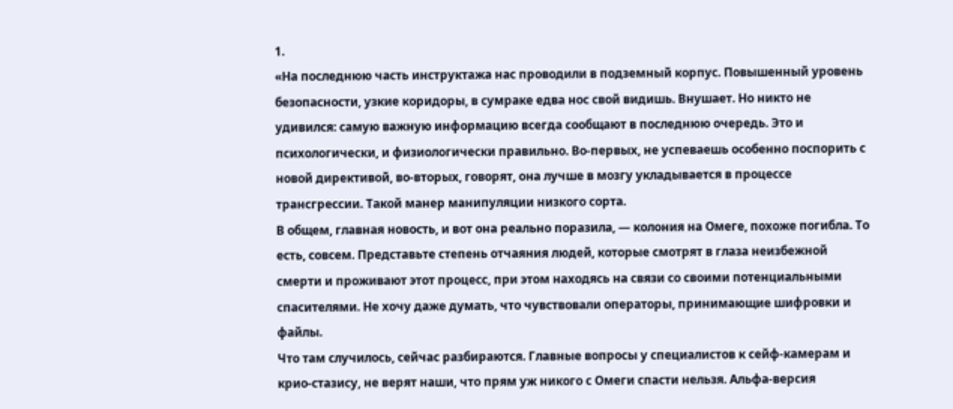1.
«На последнюю часть инструктажа нас проводили в подземный корпус. Повышенный уровень безопасности, узкие коридоры, в сумраке едва нос свой видишь. Внушает. Но никто не удивился: самую важную информацию всегда сообщают в последнюю очередь. Это и психологически, и физиологически правильно. Во-первых, не успеваешь особенно поспорить с новой директивой, во-вторых, говорят, она лучше в мозгу укладывается в процессе трансгрессии. Такой манер манипуляции низкого сорта.
В общем, главная новость, и вот она реально поразила, — колония на Омеге, похоже погибла. То есть, совсем. Представьте степень отчаяния людей, которые смотрят в глаза неизбежной смерти и проживают этот процесс, при этом находясь на связи со своими потенциальными спасителями. Не хочу даже думать, что чувствовали операторы, принимающие шифровки и файлы.
Что там случилось, сейчас разбираются. Главные вопросы у специалистов к сейф-камерам и крио-стазису, не верят наши, что прям уж никого с Омеги спасти нельзя. Альфа-версия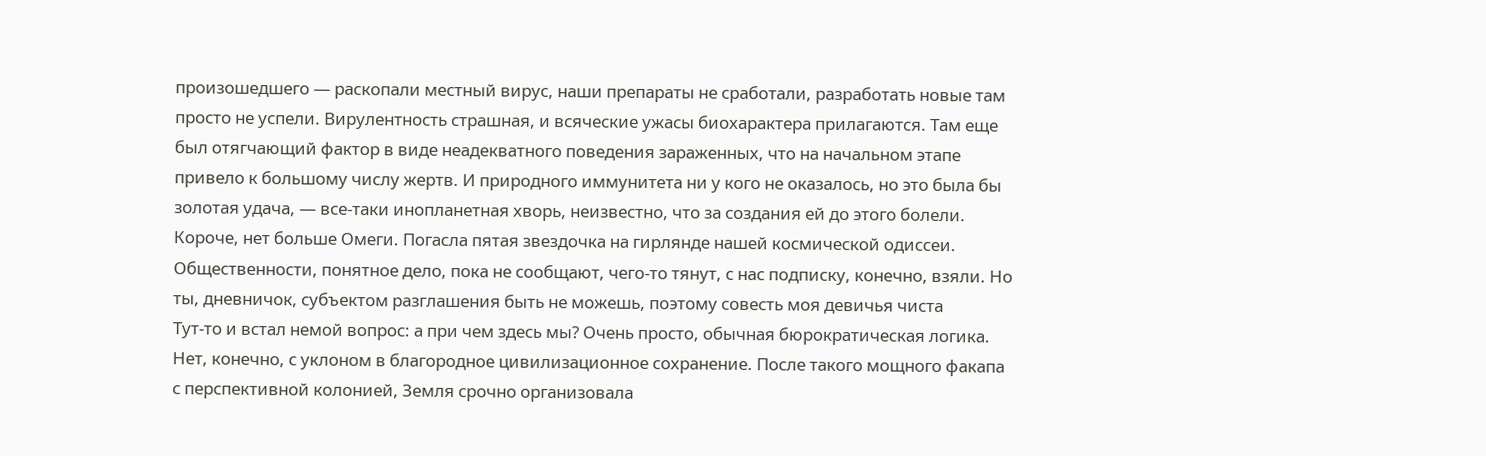произошедшего — раскопали местный вирус, наши препараты не сработали, разработать новые там просто не успели. Вирулентность страшная, и всяческие ужасы биохарактера прилагаются. Там еще был отягчающий фактор в виде неадекватного поведения зараженных, что на начальном этапе привело к большому числу жертв. И природного иммунитета ни у кого не оказалось, но это была бы золотая удача, — все-таки инопланетная хворь, неизвестно, что за создания ей до этого болели.
Короче, нет больше Омеги. Погасла пятая звездочка на гирлянде нашей космической одиссеи. Общественности, понятное дело, пока не сообщают, чего-то тянут, с нас подписку, конечно, взяли. Но ты, дневничок, субъектом разглашения быть не можешь, поэтому совесть моя девичья чиста
Тут-то и встал немой вопрос: а при чем здесь мы? Очень просто, обычная бюрократическая логика. Нет, конечно, с уклоном в благородное цивилизационное сохранение. После такого мощного факапа с перспективной колонией, Земля срочно организовала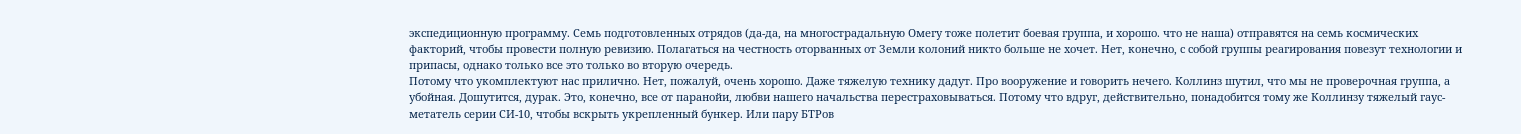экспедиционную программу. Семь подготовленных отрядов (да-да, на многострадальную Омегу тоже полетит боевая группа, и хорошо. что не наша) отправятся на семь космических факторий, чтобы провести полную ревизию. Полагаться на честность оторванных от Земли колоний никто больше не хочет. Нет, конечно, с собой группы реагирования повезут технологии и припасы, однако только все это только во вторую очередь.
Потому что укомплектуют нас прилично. Нет, пожалуй, очень хорошо. Даже тяжелую технику дадут. Про вооружение и говорить нечего. Коллинз шутил, что мы не проверочная группа, а убойная. Дошутится, дурак. Это, конечно, все от паранойи, любви нашего начальства перестраховываться. Потому что вдруг, действительно, понадобится тому же Коллинзу тяжелый гаус-метатель серии СИ-10, чтобы вскрыть укрепленный бункер. Или пару БТРов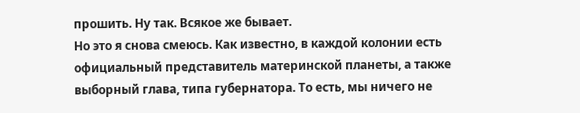прошить. Ну так. Всякое же бывает.
Но это я снова смеюсь. Как известно, в каждой колонии есть официальный представитель материнской планеты, а также выборный глава, типа губернатора. То есть, мы ничего не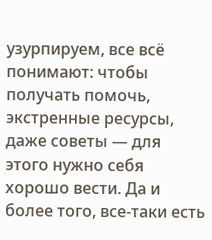узурпируем, все всё понимают: чтобы получать помочь, экстренные ресурсы, даже советы — для этого нужно себя хорошо вести. Да и более того, все-таки есть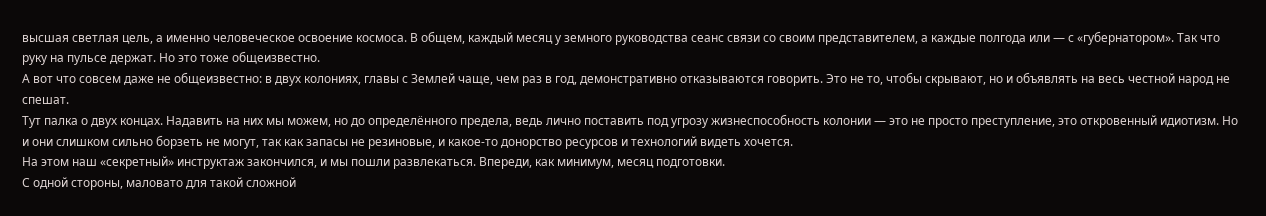высшая светлая цель, а именно человеческое освоение космоса. В общем, каждый месяц у земного руководства сеанс связи со своим представителем, а каждые полгода или — с «губернатором». Так что руку на пульсе держат. Но это тоже общеизвестно.
А вот что совсем даже не общеизвестно: в двух колониях, главы с Землей чаще, чем раз в год, демонстративно отказываются говорить. Это не то, чтобы скрывают, но и объявлять на весь честной народ не спешат.
Тут палка о двух концах. Надавить на них мы можем, но до определённого предела, ведь лично поставить под угрозу жизнеспособность колонии — это не просто преступление, это откровенный идиотизм. Но и они слишком сильно борзеть не могут, так как запасы не резиновые, и какое-то донорство ресурсов и технологий видеть хочется.
На этом наш «секретный» инструктаж закончился, и мы пошли развлекаться. Впереди, как минимум, месяц подготовки.
С одной стороны, маловато для такой сложной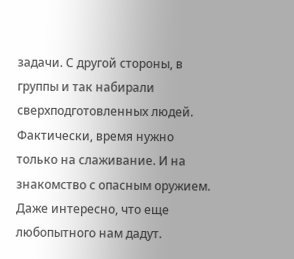задачи. С другой стороны, в группы и так набирали сверхподготовленных людей. Фактически, время нужно только на слаживание. И на знакомство с опасным оружием. Даже интересно, что еще любопытного нам дадут.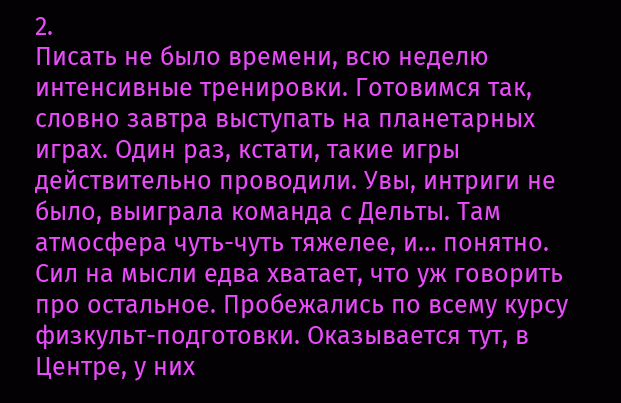2.
Писать не было времени, всю неделю интенсивные тренировки. Готовимся так, словно завтра выступать на планетарных играх. Один раз, кстати, такие игры действительно проводили. Увы, интриги не было, выиграла команда с Дельты. Там атмосфера чуть-чуть тяжелее, и… понятно.
Сил на мысли едва хватает, что уж говорить про остальное. Пробежались по всему курсу физкульт-подготовки. Оказывается тут, в Центре, у них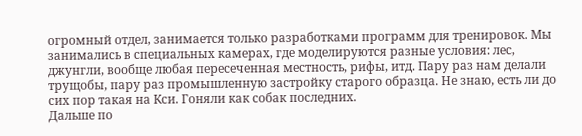огромный отдел, занимается только разработками программ для тренировок. Мы занимались в специальных камерах, где моделируются разные условия: лес, джунгли, вообще любая пересеченная местность, рифы, итд. Пару раз нам делали трущобы, пару раз промышленную застройку старого образца. Не знаю, есть ли до сих пор такая на Кси. Гоняли как собак последних.
Дальше по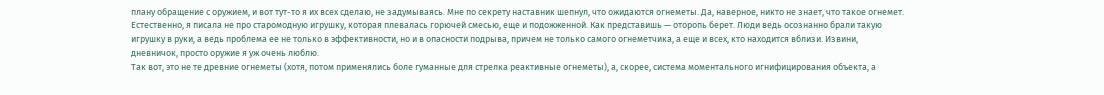плану обращение с оружием, и вот тут-то я их всех сделаю, не задумываясь. Мне по секрету наставник шепнул, что ожидаются огнеметы. Да, наверное, никто не знает, что такое огнемет. Естественно, я писала не про старомодную игрушку, которая плевалась горючей смесью, еще и подожженной. Как представишь — оторопь берет. Люди ведь осознанно брали такую игрушку в руки, а ведь проблема ее не только в эффективности, но и в опасности подрыва, причем не только самого огнеметчика, а еще и всех, кто находится вблизи. Извини, дневничок, просто оружие я уж очень люблю.
Так вот, это не те древние огнеметы (хотя, потом применялись боле гуманные для стрелка реактивные огнеметы), а, скорее, система моментального игнифицирования объекта, а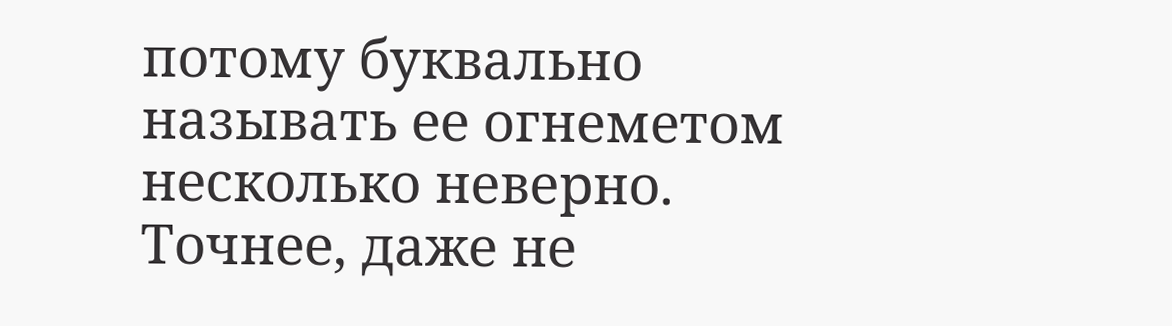потому буквально называть ее огнеметом несколько неверно. Точнее, даже не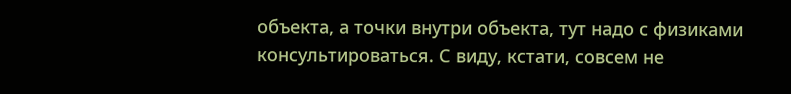объекта, а точки внутри объекта, тут надо с физиками консультироваться. С виду, кстати, совсем не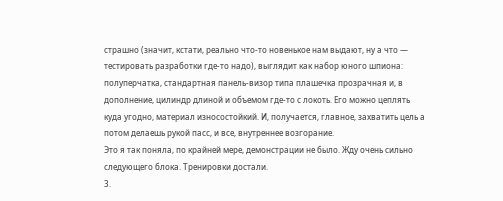страшно (значит, кстати, реально что-то новенькое нам выдают, ну а что — тестировать разработки где-то надо), выглядит как набор юного шпиона: полуперчатка, стандартная панель-визор типа плашечка прозрачная и, в дополнение, цилиндр длиной и объемом где-то с локоть. Его можно цеплять куда угодно, материал износостойкий. И, получается, главное, захватить цель а потом делаешь рукой пасс, и все, внутреннее возгорание.
Это я так поняла, по крайней мере, демонстрации не было. Жду очень сильно следующего блока. Тренировки достали.
3.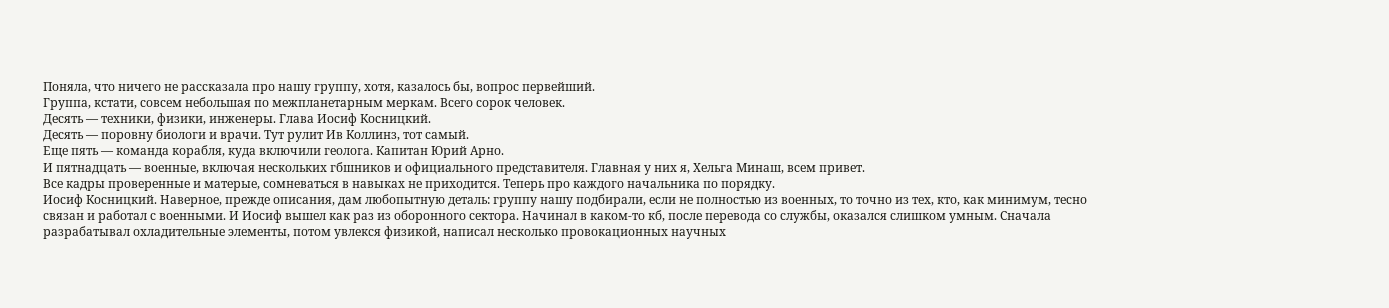Поняла, что ничего не рассказала про нашу группу, хотя, казалось бы, вопрос первейший.
Группа, кстати, совсем небольшая по межпланетарным меркам. Всего сорок человек.
Десять — техники, физики, инженеры. Глава Иосиф Косницкий.
Десять — поровну биологи и врачи. Тут рулит Ив Коллинз, тот самый.
Еще пять — команда корабля, куда включили геолога. Капитан Юрий Арно.
И пятнадцать — военные, включая нескольких гбшников и официального представителя. Главная у них я, Хельга Минаш, всем привет.
Все кадры проверенные и матерые, сомневаться в навыках не приходится. Теперь про каждого начальника по порядку.
Иосиф Косницкий. Наверное, прежде описания, дам любопытную деталь: группу нашу подбирали, если не полностью из военных, то точно из тех, кто, как минимум, тесно связан и работал с военными. И Иосиф вышел как раз из оборонного сектора. Начинал в каком-то кб, после перевода со службы, оказался слишком умным. Сначала разрабатывал охладительные элементы, потом увлекся физикой, написал несколько провокационных научных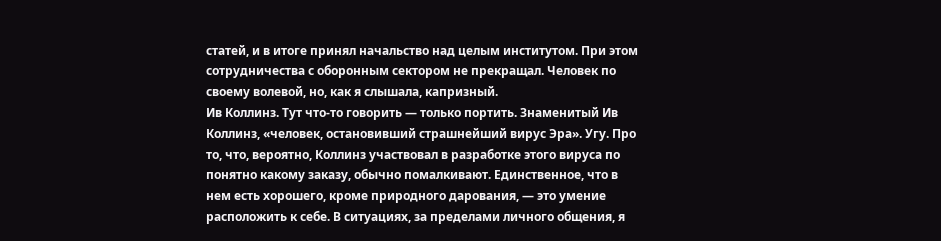статей, и в итоге принял начальство над целым институтом. При этом сотрудничества с оборонным сектором не прекращал. Человек по своему волевой, но, как я слышала, капризный.
Ив Коллинз. Тут что-то говорить — только портить. Знаменитый Ив Коллинз, «человек, остановивший страшнейший вирус Эра». Угу. Про то, что, вероятно, Коллинз участвовал в разработке этого вируса по понятно какому заказу, обычно помалкивают. Единственное, что в нем есть хорошего, кроме природного дарования, — это умение расположить к себе. В ситуациях, за пределами личного общения, я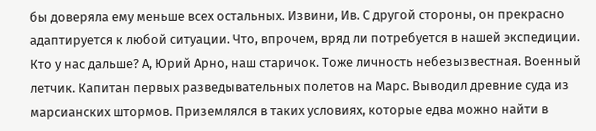бы доверяла ему меньше всех остальных. Извини, Ив. С другой стороны, он прекрасно адаптируется к любой ситуации. Что, впрочем, вряд ли потребуется в нашей экспедиции.
Кто у нас дальше? А, Юрий Арно, наш старичок. Тоже личность небезызвестная. Военный летчик. Капитан первых разведывательных полетов на Марс. Выводил древние суда из марсианских штормов. Приземлялся в таких условиях, которые едва можно найти в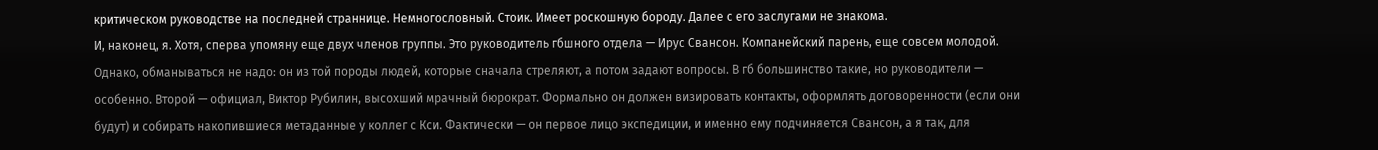критическом руководстве на последней страннице. Немногословный. Стоик. Имеет роскошную бороду. Далее с его заслугами не знакома.
И, наконец, я. Хотя, сперва упомяну еще двух членов группы. Это руководитель гбшного отдела — Ирус Свансон. Компанейский парень, еще совсем молодой. Однако, обманываться не надо: он из той породы людей, которые сначала стреляют, а потом задают вопросы. В гб большинство такие, но руководители — особенно. Второй — официал, Виктор Рубилин, высохший мрачный бюрократ. Формально он должен визировать контакты, оформлять договоренности (если они будут) и собирать накопившиеся метаданные у коллег с Кси. Фактически — он первое лицо экспедиции, и именно ему подчиняется Свансон, а я так, для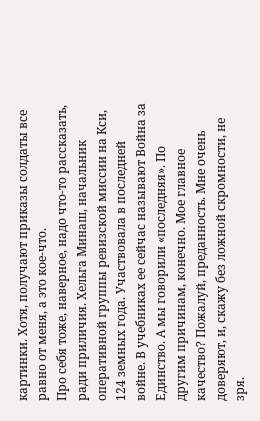картинки. Хотя, получают приказы солдаты все равно от меня, а это кое-что.
Про себя тоже, наверное, надо что-то рассказать, ради приличия. Хельга Минаш, начальник оперативной группы ревизской миссии на Кси, 124 земных года. Участвовала в последней войне. В учебниках ее сейчас называют Война за Единство. А мы говорили «последняя». По другим причинам, конечно. Мое главное качество? Пожалуй, преданность. Мне очень доверяют, и, скажу без ложной скромности, не зря.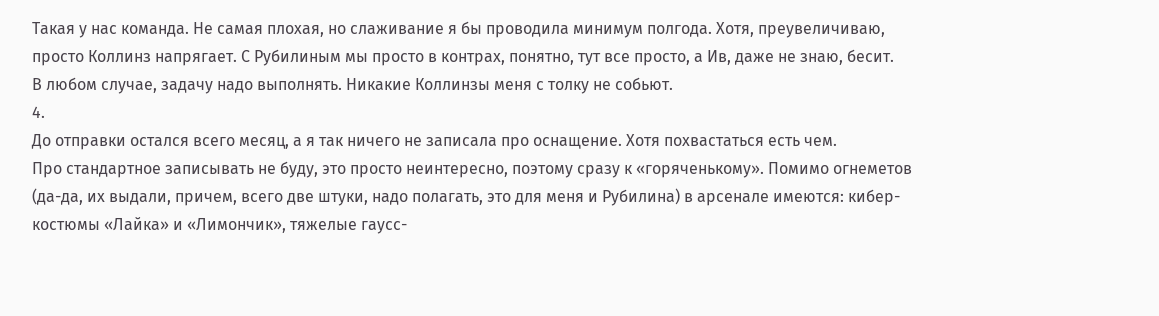Такая у нас команда. Не самая плохая, но слаживание я бы проводила минимум полгода. Хотя, преувеличиваю, просто Коллинз напрягает. С Рубилиным мы просто в контрах, понятно, тут все просто, а Ив, даже не знаю, бесит.
В любом случае, задачу надо выполнять. Никакие Коллинзы меня с толку не собьют.
4.
До отправки остался всего месяц, а я так ничего не записала про оснащение. Хотя похвастаться есть чем.
Про стандартное записывать не буду, это просто неинтересно, поэтому сразу к «горяченькому». Помимо огнеметов (да-да, их выдали, причем, всего две штуки, надо полагать, это для меня и Рубилина) в арсенале имеются: кибер-костюмы «Лайка» и «Лимончик», тяжелые гаусс-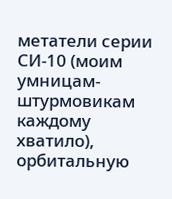метатели серии СИ-10 (моим умницам-штурмовикам каждому хватило), орбитальную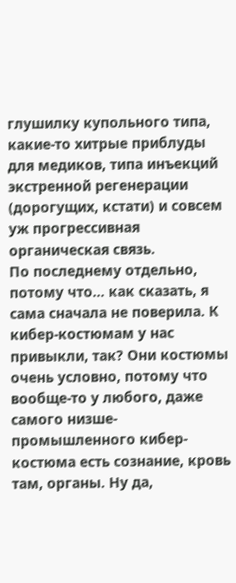глушилку купольного типа, какие-то хитрые приблуды для медиков, типа инъекций экстренной регенерации (дорогущих, кстати) и совсем уж прогрессивная органическая связь.
По последнему отдельно, потому что… как сказать, я сама сначала не поверила. К кибер-костюмам у нас привыкли, так? Они костюмы очень условно, потому что вообще-то у любого, даже самого низше-промышленного кибер-костюма есть сознание, кровь там, органы. Ну да,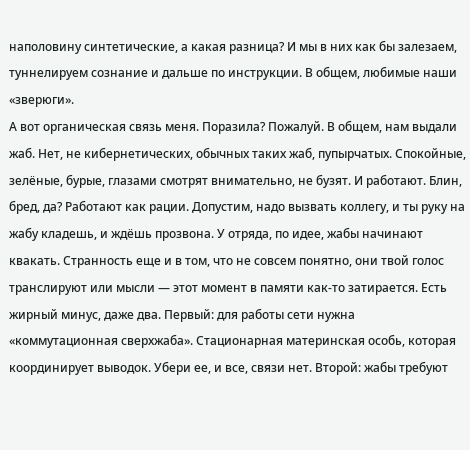наполовину синтетические, а какая разница? И мы в них как бы залезаем, туннелируем сознание и дальше по инструкции. В общем, любимые наши «зверюги».
А вот органическая связь меня. Поразила? Пожалуй. В общем, нам выдали жаб. Нет, не кибернетических, обычных таких жаб, пупырчатых. Спокойные, зелёные, бурые, глазами смотрят внимательно, не бузят. И работают. Блин, бред, да? Работают как рации. Допустим, надо вызвать коллегу, и ты руку на жабу кладешь, и ждёшь прозвона. У отряда, по идее, жабы начинают квакать. Странность еще и в том, что не совсем понятно, они твой голос транслируют или мысли — этот момент в памяти как-то затирается. Есть жирный минус, даже два. Первый: для работы сети нужна «коммутационная сверхжаба». Стационарная материнская особь, которая координирует выводок. Убери ее, и все, связи нет. Второй: жабы требуют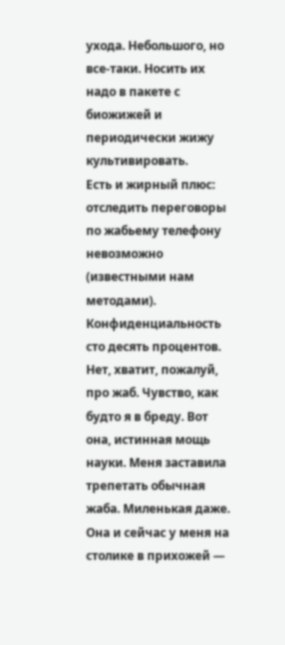ухода. Небольшого, но все-таки. Носить их надо в пакете с биожижей и периодически жижу культивировать.
Есть и жирный плюс: отследить переговоры по жабьему телефону невозможно (известными нам методами). Конфиденциальность сто десять процентов.
Нет, хватит, пожалуй, про жаб. Чувство, как будто я в бреду. Вот она, истинная мощь науки. Меня заставила трепетать обычная жаба. Миленькая даже. Она и сейчас у меня на столике в прихожей —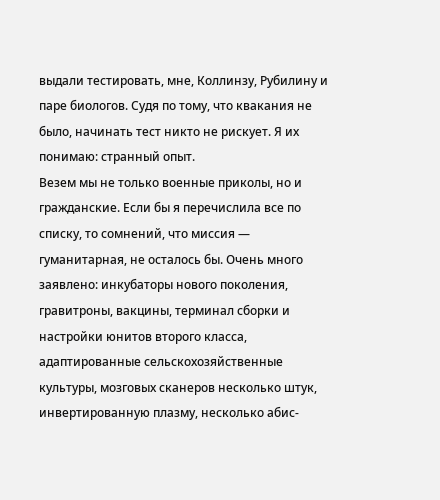выдали тестировать, мне, Коллинзу, Рубилину и паре биологов. Судя по тому, что квакания не было, начинать тест никто не рискует. Я их понимаю: странный опыт.
Везем мы не только военные приколы, но и гражданские. Если бы я перечислила все по списку, то сомнений, что миссия — гуманитарная, не осталось бы. Очень много заявлено: инкубаторы нового поколения, гравитроны, вакцины, терминал сборки и настройки юнитов второго класса, адаптированные сельскохозяйственные культуры, мозговых сканеров несколько штук, инвертированную плазму, несколько абис-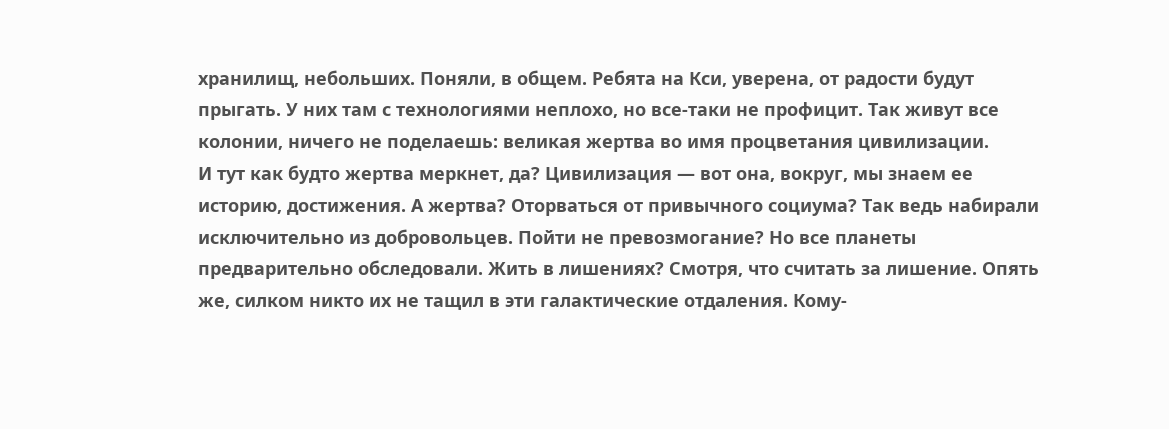хранилищ, небольших. Поняли, в общем. Ребята на Кси, уверена, от радости будут прыгать. У них там с технологиями неплохо, но все-таки не профицит. Так живут все колонии, ничего не поделаешь: великая жертва во имя процветания цивилизации.
И тут как будто жертва меркнет, да? Цивилизация — вот она, вокруг, мы знаем ее историю, достижения. А жертва? Оторваться от привычного социума? Так ведь набирали исключительно из добровольцев. Пойти не превозмогание? Но все планеты предварительно обследовали. Жить в лишениях? Смотря, что считать за лишение. Опять же, силком никто их не тащил в эти галактические отдаления. Кому-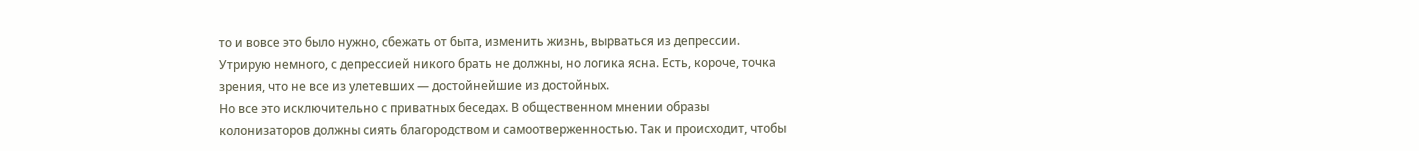то и вовсе это было нужно, сбежать от быта, изменить жизнь, вырваться из депрессии. Утрирую немного, с депрессией никого брать не должны, но логика ясна. Есть, короче, точка зрения, что не все из улетевших — достойнейшие из достойных.
Но все это исключительно с приватных беседах. В общественном мнении образы колонизаторов должны сиять благородством и самоотверженностью. Так и происходит, чтобы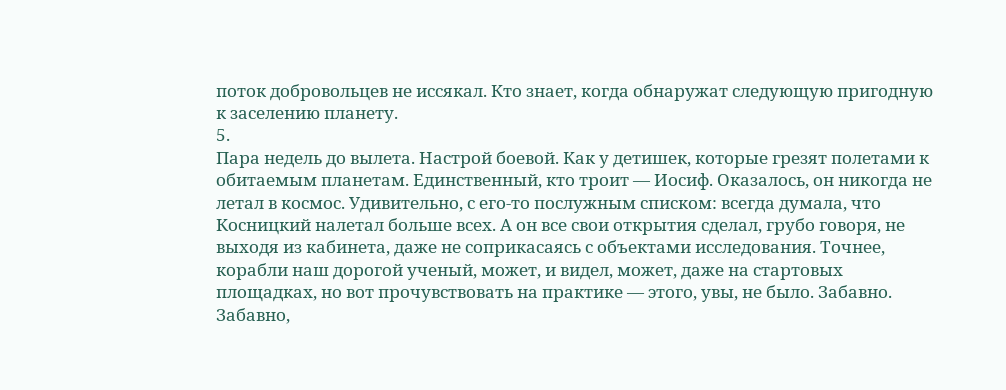поток добровольцев не иссякал. Кто знает, когда обнаружат следующую пригодную к заселению планету.
5.
Пара недель до вылета. Настрой боевой. Как у детишек, которые грезят полетами к обитаемым планетам. Единственный, кто троит — Иосиф. Оказалось, он никогда не летал в космос. Удивительно, с его-то послужным списком: всегда думала, что Косницкий налетал больше всех. А он все свои открытия сделал, грубо говоря, не выходя из кабинета, даже не соприкасаясь с объектами исследования. Точнее, корабли наш дорогой ученый, может, и видел, может, даже на стартовых площадках, но вот прочувствовать на практике — этого, увы, не было. Забавно.
Забавно,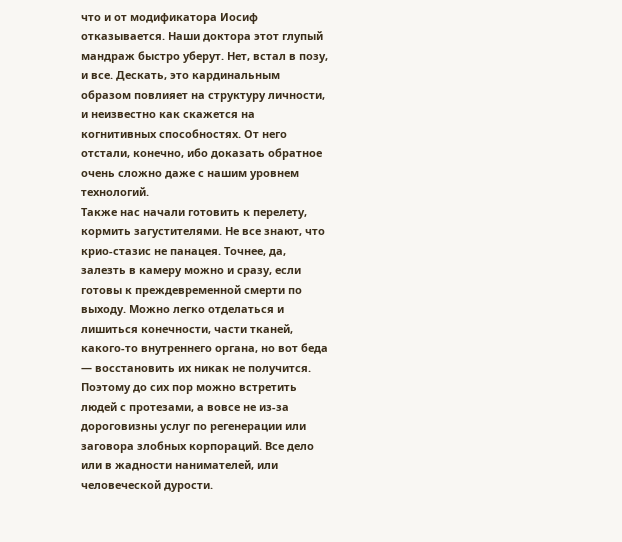что и от модификатора Иосиф отказывается. Наши доктора этот глупый мандраж быстро уберут. Нет, встал в позу, и все. Дескать, это кардинальным образом повлияет на структуру личности, и неизвестно как скажется на когнитивных способностях. От него отстали, конечно, ибо доказать обратное очень сложно даже с нашим уровнем технологий.
Также нас начали готовить к перелету, кормить загустителями. Не все знают, что крио-стазис не панацея. Точнее, да, залезть в камеру можно и сразу, если готовы к преждевременной смерти по выходу. Можно легко отделаться и лишиться конечности, части тканей, какого-то внутреннего органа, но вот беда — восстановить их никак не получится. Поэтому до сих пор можно встретить людей с протезами, а вовсе не из-за дороговизны услуг по регенерации или заговора злобных корпораций. Все дело или в жадности нанимателей, или человеческой дурости.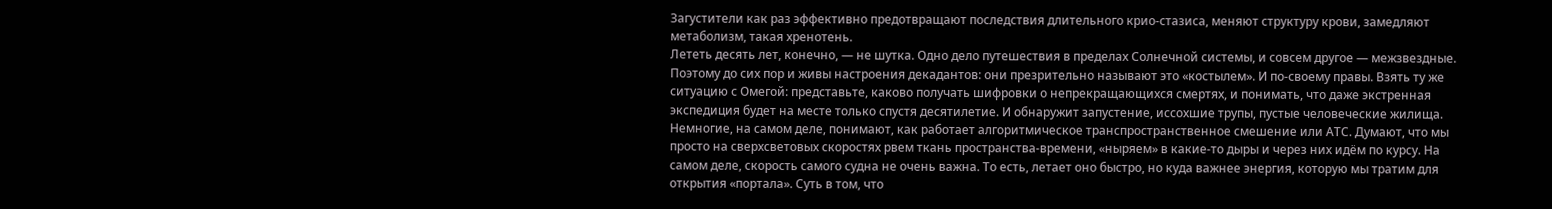Загустители как раз эффективно предотвращают последствия длительного крио-стазиса, меняют структуру крови, замедляют метаболизм, такая хренотень.
Лететь десять лет, конечно, — не шутка. Одно дело путешествия в пределах Солнечной системы, и совсем другое — межзвездные. Поэтому до сих пор и живы настроения декадантов: они презрительно называют это «костылем». И по-своему правы. Взять ту же ситуацию с Омегой: представьте, каково получать шифровки о непрекращающихся смертях, и понимать, что даже экстренная экспедиция будет на месте только спустя десятилетие. И обнаружит запустение, иссохшие трупы, пустые человеческие жилища.
Немногие, на самом деле, понимают, как работает алгоритмическое транспространственное смешение или АТС. Думают, что мы просто на сверхсветовых скоростях рвем ткань пространства-времени, «ныряем» в какие-то дыры и через них идём по курсу. На самом деле, скорость самого судна не очень важна. То есть, летает оно быстро, но куда важнее энергия, которую мы тратим для открытия «портала». Суть в том, что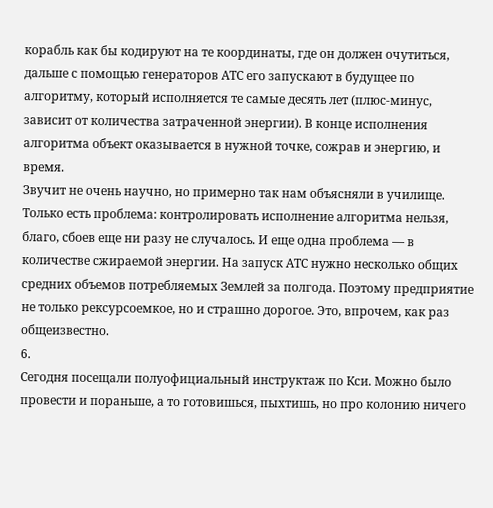корабль как бы кодируют на те координаты, где он должен очутиться, дальше с помощью генераторов АТС его запускают в будущее по алгоритму, который исполняется те самые десять лет (плюс-минус, зависит от количества затраченной энергии). В конце исполнения алгоритма объект оказывается в нужной точке, сожрав и энергию, и время.
Звучит не очень научно, но примерно так нам объясняли в училище. Только есть проблема: контролировать исполнение алгоритма нельзя, благо, сбоев еще ни разу не случалось. И еще одна проблема — в количестве сжираемой энергии. На запуск АТС нужно несколько общих средних объемов потребляемых Землей за полгода. Поэтому предприятие не только рексурсоемкое, но и страшно дорогое. Это, впрочем, как раз общеизвестно.
6.
Сегодня посещали полуофициальный инструктаж по Кси. Можно было провести и пораньше, а то готовишься, пыхтишь, но про колонию ничего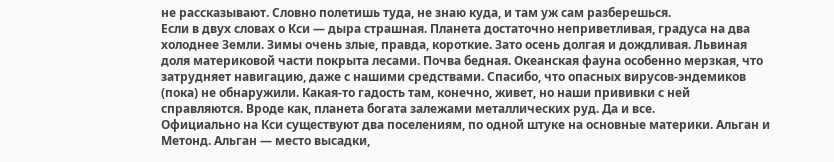не рассказывают. Словно полетишь туда, не знаю куда, и там уж сам разберешься.
Если в двух словах о Кси — дыра страшная. Планета достаточно неприветливая, градуса на два холоднее Земли. Зимы очень злые, правда, короткие. Зато осень долгая и дождливая. Львиная доля материковой части покрыта лесами. Почва бедная. Океанская фауна особенно мерзкая, что затрудняет навигацию, даже с нашими средствами. Спасибо, что опасных вирусов-эндемиков (пока) не обнаружили. Какая-то гадость там, конечно, живет, но наши прививки с ней справляются. Вроде как, планета богата залежами металлических руд. Да и все.
Официально на Кси существуют два поселениям, по одной штуке на основные материки. Альган и Метонд. Альган — место высадки,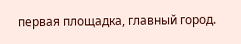первая площадка, главный город.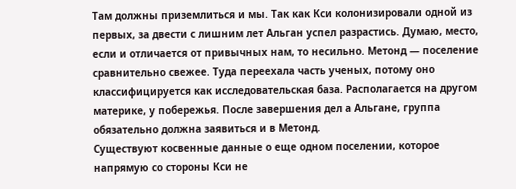Там должны приземлиться и мы. Так как Кси колонизировали одной из первых, за двести с лишним лет Альган успел разрастись. Думаю, место, если и отличается от привычных нам, то несильно. Метонд — поселение сравнительно свежее. Туда переехала часть ученых, потому оно классифицируется как исследовательская база. Располагается на другом материке, у побережья. После завершения дел а Альгане, группа обязательно должна заявиться и в Метонд.
Существуют косвенные данные о еще одном поселении, которое напрямую со стороны Кси не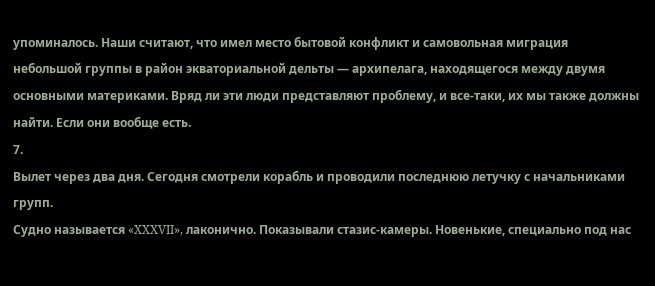упоминалось. Наши считают, что имел место бытовой конфликт и самовольная миграция небольшой группы в район экваториальной дельты — архипелага, находящегося между двумя основными материками. Вряд ли эти люди представляют проблему, и все-таки, их мы также должны найти. Если они вообще есть.
7.
Вылет через два дня. Сегодня смотрели корабль и проводили последнюю летучку с начальниками групп.
Судно называется «XXXVII», лаконично. Показывали стазис-камеры. Новенькие, специально под нас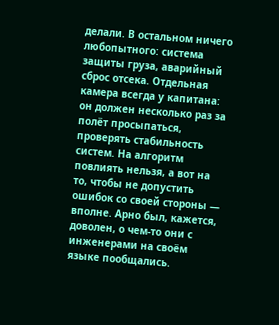делали. В остальном ничего любопытного: система защиты груза, аварийный сброс отсека. Отдельная камера всегда у капитана: он должен несколько раз за полёт просыпаться, проверять стабильность систем. На алгоритм повлиять нельзя, а вот на то, чтобы не допустить ошибок со своей стороны — вполне. Арно был, кажется, доволен, о чем-то они с инженерами на своём языке пообщались.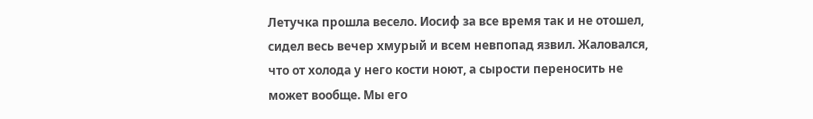Летучка прошла весело. Иосиф за все время так и не отошел, сидел весь вечер хмурый и всем невпопад язвил. Жаловался, что от холода у него кости ноют, а сырости переносить не может вообще. Мы его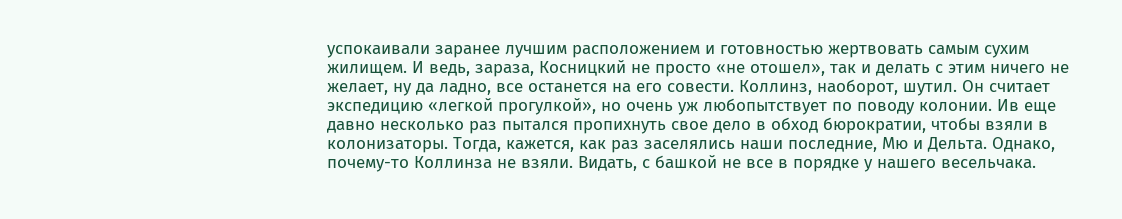успокаивали заранее лучшим расположением и готовностью жертвовать самым сухим жилищем. И ведь, зараза, Косницкий не просто «не отошел», так и делать с этим ничего не желает, ну да ладно, все останется на его совести. Коллинз, наоборот, шутил. Он считает экспедицию «легкой прогулкой», но очень уж любопытствует по поводу колонии. Ив еще давно несколько раз пытался пропихнуть свое дело в обход бюрократии, чтобы взяли в колонизаторы. Тогда, кажется, как раз заселялись наши последние, Мю и Дельта. Однако, почему-то Коллинза не взяли. Видать, с башкой не все в порядке у нашего весельчака.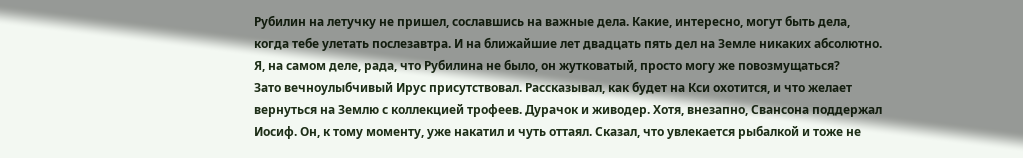Рубилин на летучку не пришел, сославшись на важные дела. Какие, интересно, могут быть дела, когда тебе улетать послезавтра. И на ближайшие лет двадцать пять дел на Земле никаких абсолютно. Я, на самом деле, рада, что Рубилина не было, он жутковатый, просто могу же повозмущаться?
Зато вечноулыбчивый Ирус присутствовал. Рассказывал, как будет на Кси охотится, и что желает вернуться на Землю с коллекцией трофеев. Дурачок и живодер. Хотя, внезапно, Свансона поддержал Иосиф. Он, к тому моменту, уже накатил и чуть оттаял. Сказал, что увлекается рыбалкой и тоже не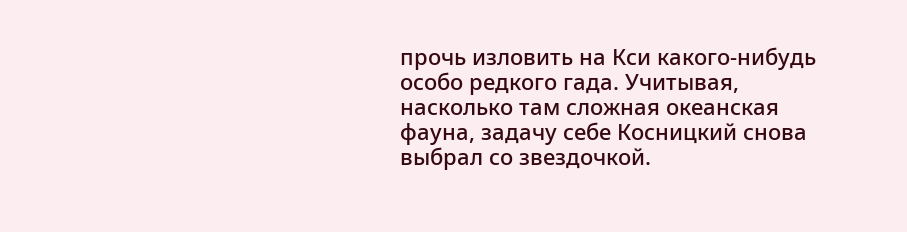прочь изловить на Кси какого-нибудь особо редкого гада. Учитывая, насколько там сложная океанская фауна, задачу себе Косницкий снова выбрал со звездочкой.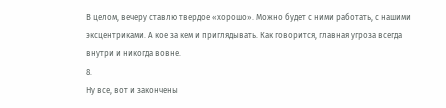В целом, вечеру ставлю твердое «хорошо». Можно будет с ними работать, с нашими эксцентриками. А кое за кем и приглядывать. Как говорится, главная угроза всегда внутри и никогда вовне.
8.
Ну все, вот и закончены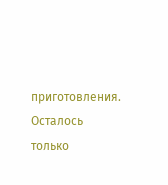приготовления. Осталось только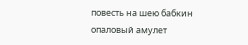повесть на шею бабкин опаловый амулет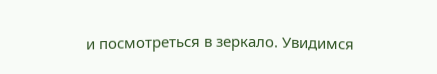и посмотреться в зеркало. Увидимся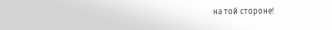на той стороне!